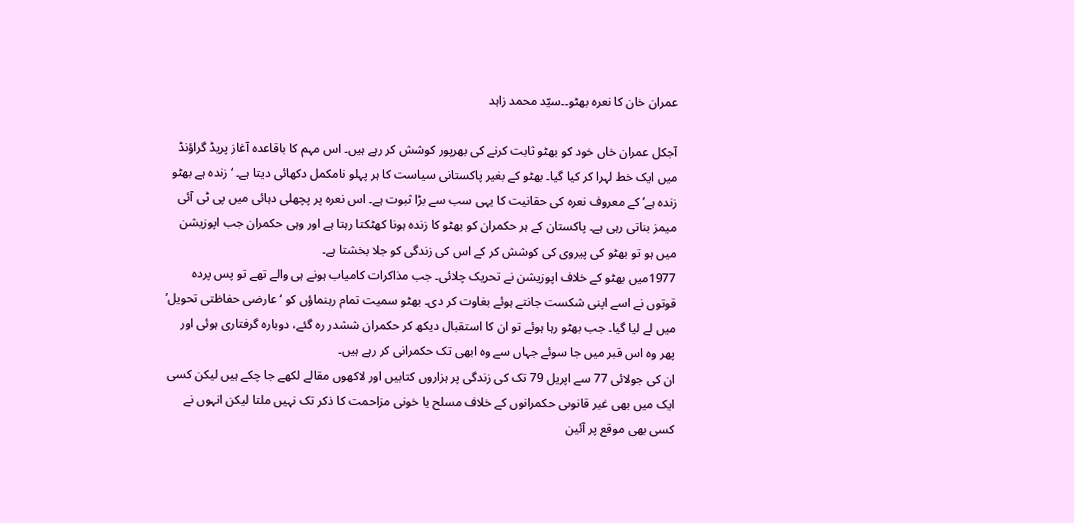عمران خان کا نعرہ بھٹو۔۔سیّد محمد زاہد

آجکل عمران خاں خود کو بھٹو ثابت کرنے کی بھرپور کوشش کر رہے ہیں۔ اس مہم کا باقاعدہ آغاز پریڈ گراؤنڈ میں ایک خط لہرا کر کیا گیا۔ بھٹو کے بغیر پاکستانی سیاست کا ہر پہلو نامکمل دکھائی دیتا ہے۔ ‘زندہ ہے بھٹو زندہ ہے’ کے معروف نعرہ کی حقانیت کا یہی سب سے بڑا ثبوت ہے۔ اس نعرہ پر پچھلی دہائی میں پی ٹی آئی میمز بناتی رہی ہے۔ پاکستان کے ہر حکمران کو بھٹو کا زندہ ہونا کھٹکتا رہتا ہے اور وہی حکمران جب اپوزیشن میں ہو تو بھٹو کی پیروی کی کوشش کر کے اس کی زندگی کو جلا بخشتا ہے۔
1977میں بھٹو کے خلاف اپوزیشن نے تحریک چلائی۔ جب مذاکرات کامیاب ہونے ہی والے تھے تو پس پردہ قوتوں نے اسے اپنی شکست جانتے ہوئے بغاوت کر دی۔ بھٹو سمیت تمام رہنماؤں کو ‘عارضی حفاظتی تحویل’ میں لے لیا گیا۔ جب بھٹو رہا ہوئے تو ان کا استقبال دیکھ کر حکمران ششدر رہ گئے، دوبارہ گرفتاری ہوئی اور پھر وہ اس قبر میں جا سوئے جہاں سے وہ ابھی تک حکمرانی کر رہے ہیں۔
ان کی جولائی 77 سے اپریل 79 تک کی زندگی پر ہزاروں کتابیں اور لاکھوں مقالے لکھے جا چکے ہیں لیکن کسی ایک میں بھی غیر قانوںی حکمرانوں کے خلاف مسلح یا خونی مزاحمت کا ذکر تک نہیں ملتا لیکن انہوں نے کسی بھی موقع پر آئین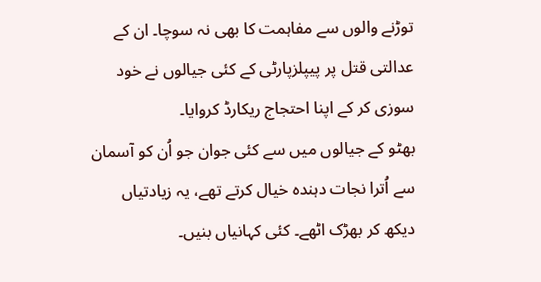توڑنے والوں سے مفاہمت کا بھی نہ سوچا۔ ان کے عدالتی قتل پر پیپلزپارٹی کے کئی جیالوں نے خود سوزی کر کے اپنا احتجاج ریکارڈ کروایا۔
بھٹو کے جیالوں میں سے کئی جوان جو اُن کو آسمان سے اُترا نجات دہندہ خیال کرتے تھے، یہ زیادتیاں دیکھ کر بھڑک اٹھے۔ کئی کہانیاں بنیں۔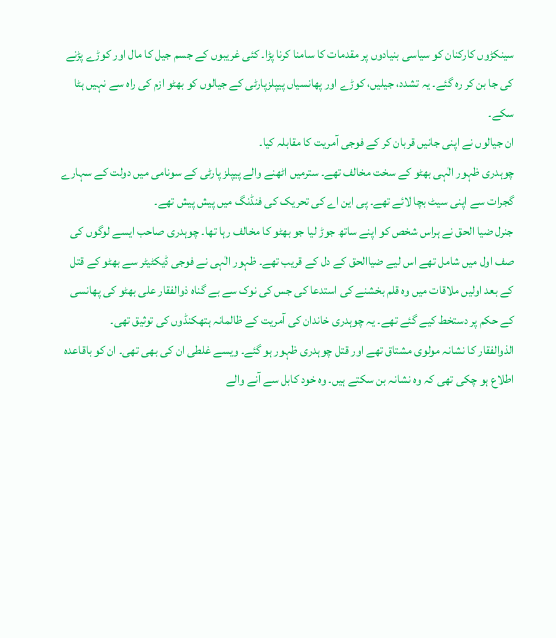سینکڑوں کارکنان کو سیاسی بنیادوں پر مقدمات کا سامنا کرنا پڑا۔ کئی غریبوں کے جسم جیل کا مال اور کوڑے پڑنے کی جا بن کر رہ گئے۔ یہ تشدد، جیلیں، کوڑے اور پھانسیاں پیپلزپارٹی کے جیالوں کو بھٹو ازم کی راہ سے نہیں ہٹا سکے۔
ان جیالوں نے اپنی جانیں قربان کر کے فوجی آمریت کا مقابلہ کیا۔
چوہدری ظہور الٰہی بھٹو کے سخت مخالف تھے۔ سترمیں اٹھنے والے پیپلز پارٹی کے سونامی میں دولت کے سہارے گجرات سے اپنی سیٹ بچا لائے تھے۔ پی این اے کی تحریک کی فنڈنگ میں پیش پیش تھے۔
جنرل ضیا الحق نے ہراس شخص کو اپنے ساتھ جوڑ لیا جو بھٹو کا مخالف رہا تھا۔ چوہدری صاحب ایسے لوگوں کی صف اول میں شامل تھے اس لیے ضیاالحق کے دل کے قریب تھے۔ ظہور الٰہی نے فوجی ڈیکٹیٹر سے بھٹو کے قتل کے بعد اولیں ملاقات میں وہ قلم بخشنے کی استدعا کی جس کی نوک سے بے گناہ ذوالفقار علی بھٹو کی پھانسی کے حکم پر دستخط کیے گئے تھے۔ یہ چوہدری خاندان کی آمریت کے ظالمانہ ہتھکنڈوں کی توثیق تھی۔
الذوالفقار کا نشانہ مولوی مشتاق تھے اور قتل چوہدری ظہور ہو گئے۔ ویسے غلطی ان کی بھی تھی۔ ان کو باقاعدہ اطلاع ہو چکی تھی کہ وہ نشانہ بن سکتے ہیں۔ وہ خود کابل سے آنے والے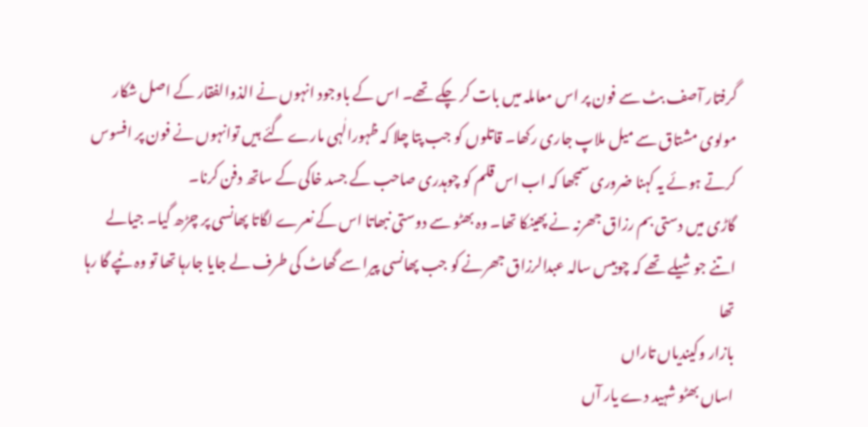گرفتار آصف بٹ سے فون پر اس معاملہ میں بات کر چکے تھے۔ اس کے باوجود انہوں نے الذوالفقار کے اصل شکار مولوی مشتاق سے میل ملاپ جاری رکھا۔ قاتلوں کو جب پتا چلا کہ ظہورالٰہی مارے گئے ہیں توانہوں نے فون پر افسوس کرتے ہوئے یہ کہنا ضروری سمجھا کہ اب اس قلم کو چوہدری صاحب کے جسد خاکی کے ساتھ دفن کرنا۔
گاڑی میں دستی بم رزاق جھرنہ نے پھینکا تھا۔ وہ بھٹو سے دوستی نبھاتا اس کے نعرے لگاتا پھانسی پر چڑھ گیا۔ جیالے اتنے جوشیلے تھے کہ چوبیس سالہ عبدالرزاق جھرنے کو جب پھانسی پیرا سے گھاٹ کی طرف لے جایا جارہا تھا تو وہ ٹپے گا رہا تھا
بازار وکیندیاں تاراں
اساں بھٹو شہید دے یار آں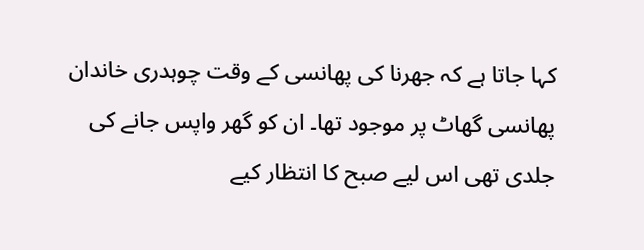کہا جاتا ہے کہ جھرنا کی پھانسی کے وقت چوہدری خاندان پھانسی گھاٹ پر موجود تھا۔ ان کو گھر واپس جانے کی جلدی تھی اس لیے صبح کا انتظار کیے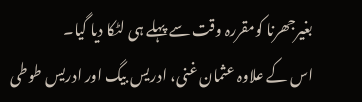بغیرجھرنا کومقررہ وقت سے پہلے ہی لٹکا دیا گیا۔
اس کے علاوہ عثمان غنی، ادریس بیگ اور ادریس طوطی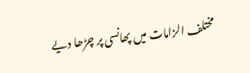مختلف الزامات میں پھانسی پر چڑھا دیے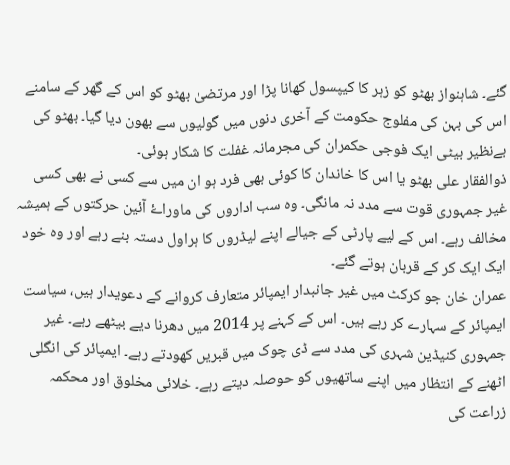گئے۔ شاہنواز بھٹو کو زہر کا کیپسول کھانا پڑا اور مرتضیٰ بھٹو کو اس کے گھر کے سامنے اس کی بہن کی مفلوج حکومت کے آخری دنوں میں گولیوں سے بھون دیا گیا۔ بھٹو کی بےنظیر بیٹی ایک فوجی حکمران کی مجرمانہ غفلت کا شکار ہوئی۔
ذوالفقار علی بھٹو یا اس کا خاندان کا کوئی بھی فرد ہو ان میں سے کسی نے بھی کسی غیر جمہوری قوت سے مدد نہ مانگی۔ وہ سب اداروں کی ماوراۓ آئین حرکتوں کے ہمیشہ مخالف رہے۔ اس کے لیے پارٹی کے جیالے اپنے لیڈروں کا ہراول دستہ بنے رہے اور وہ خود ایک ایک کر کے قربان ہوتے گئے۔
عمران خان جو کرکٹ میں غیر جانبدار ایمپائر متعارف کروانے کے دعویدار ہیں، سیاست ایمپائر کے سہارے کر رہے ہیں۔ اس کے کہنے پر 2014 میں دھرنا دیے بیٹھے رہے۔ غیر جمہوری کنیڈین شہری کی مدد سے ڈی چوک میں قبریں کھودتے رہے۔ ایمپائر کی انگلی اٹھنے کے انتظار میں اپنے ساتھیوں کو حوصلہ دیتے رہے۔ خلائی مخلوق اور محکمہ زراعت کی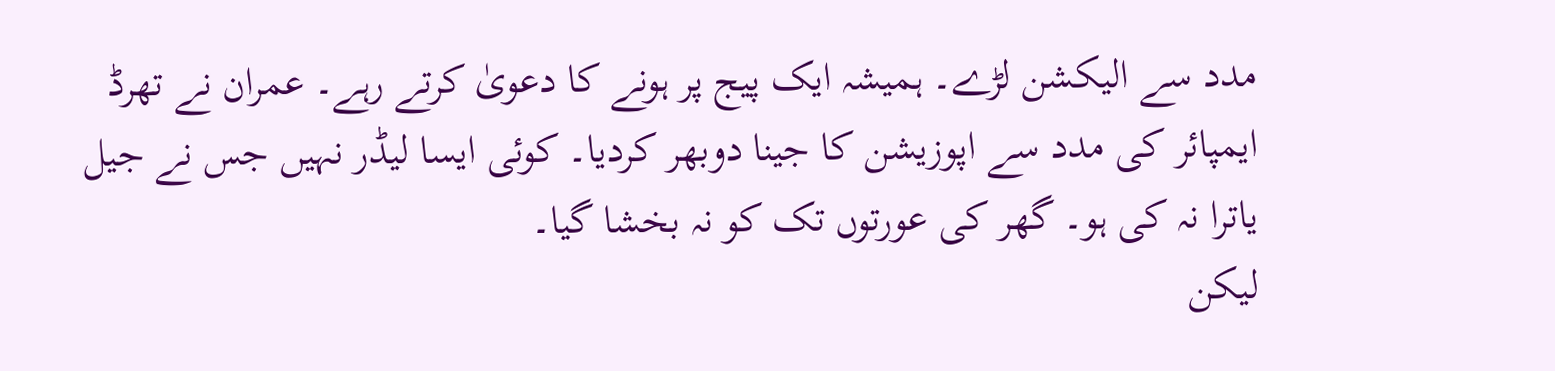مدد سے الیکشن لڑے۔ ہمیشہ ایک پیج پر ہونے کا دعویٰ کرتے رہے۔ عمران نے تھرڈ ایمپائر کی مدد سے اپوزیشن کا جینا دوبھر کردیا۔ کوئی ایسا لیڈر نہیں جس نے جیل یاترا نہ کی ہو۔ گھر کی عورتوں تک کو نہ بخشا گیا۔
لیکن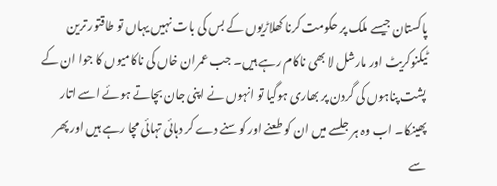پاکستان جیسے ملک پر حکومت کرنا کھلاڑیوں کے بس کی بات نہیں یہاں تو طاقتور ترین ٹیکنوکریٹ اور مارشل لا بھی ناکام رہے ہیں۔ جب عمران خاں کی ناکامیوں کا جوا ان کے پشت پناہوں کی گردن پر بھاری ہوگیا تو انہوں نے اپنی جان بچاتے ہوئے اسے اتار پھینکا۔ اب وہ ہر جلسے میں ان کو طعنے اور کوسنے دے کر دہائی تہائی مچا رہے ہیں اور پھر سے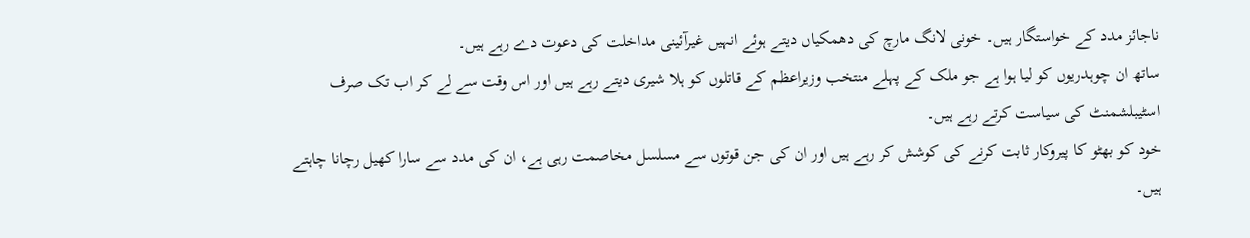ناجائز مدد کے خواستگار ہیں۔ خونی لانگ مارچ کی دھمکیاں دیتے ہوئے انہیں غیرآئینی مداخلت کی دعوت دے رہے ہیں۔
ساتھ ان چوہدریوں کو لیا ہوا ہے جو ملک کے پہلے منتخب وزیراعظم کے قاتلوں کو ہلا شیری دیتے رہے ہیں اور اس وقت سے لے کر اب تک صرف اسٹیبلشمنٹ کی سیاست کرتے رہے ہیں۔
خود کو بھٹو کا پیروکار ثابت کرنے کی کوشش کر رہے ہیں اور ان کی جن قوتوں سے مسلسل مخاصمت رہی ہے، ان کی مدد سے سارا کھیل رچانا چاہتے ہیں۔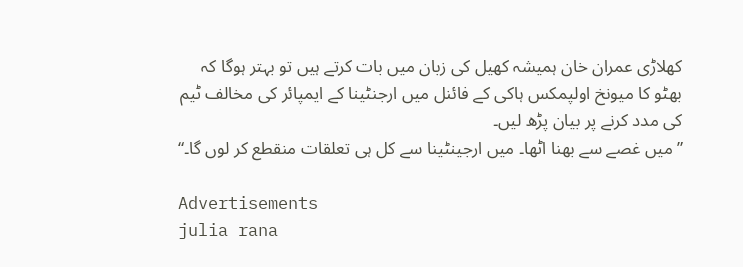کھلاڑی عمران خان ہمیشہ کھیل کی زبان میں بات کرتے ہیں تو بہتر ہوگا کہ بھٹو کا میونخ اولپمکس ہاکی کے فائنل میں ارجنٹینا کے ایمپائر کی مخالف ٹیم کی مدد کرنے پر بیان پڑھ لیں۔
”میں غصے سے بھنا اٹھا۔ میں ارجینٹینا سے کل ہی تعلقات منقطع کر لوں گا۔“

Advertisements
julia rana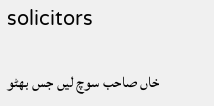solicitors

خاں صاحب سوچ لیں جس بھٹو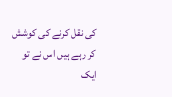کی نقل کرنے کی کوشش کر رہے ہیں اس نے تو ایک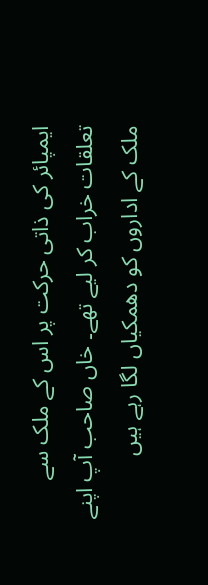ایمپائر کی ذاتی حرکت پر اس کے ملک سے تعلقات خراب کر لیے تھے۔ خاں صاحب آپ اپنے ملک کے اداروں کو دھمکیاں لگا رہے ہیں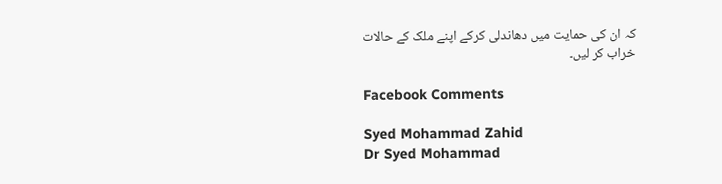کہ ان کی حمایت میں دھاندلی کرکے اپنے ملک کے حالات خراب کر لیں۔

Facebook Comments

Syed Mohammad Zahid
Dr Syed Mohammad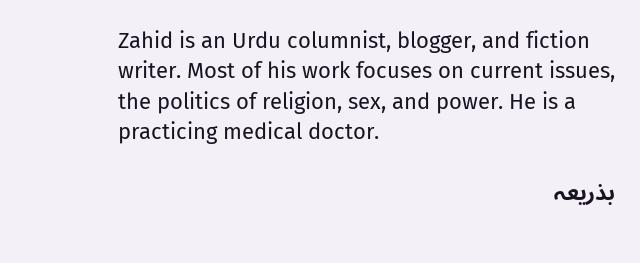Zahid is an Urdu columnist, blogger, and fiction writer. Most of his work focuses on current issues, the politics of religion, sex, and power. He is a practicing medical doctor.

بذریعہ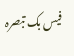فیس بک تبصرہ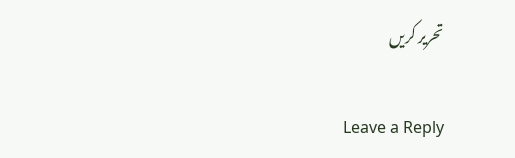تحریر کریں

Leave a Reply